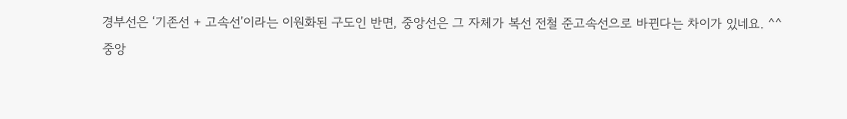경부선은 ‘기존선 + 고속선’이라는 이원화된 구도인 반면, 중앙선은 그 자체가 복선 전철 준고속선으로 바뀐다는 차이가 있네요. ^^
중앙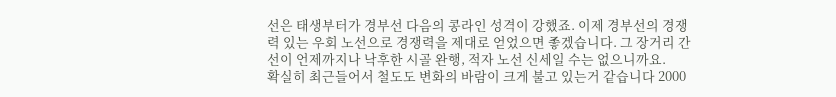선은 태생부터가 경부선 다음의 콩라인 성격이 강했죠. 이제 경부선의 경쟁력 있는 우회 노선으로 경쟁력을 제대로 얻었으면 좋겠습니다. 그 장거리 간선이 언제까지나 낙후한 시골 완행, 적자 노선 신세일 수는 없으니까요.
확실히 최근들어서 철도도 변화의 바람이 크게 불고 있는거 같습니다 2000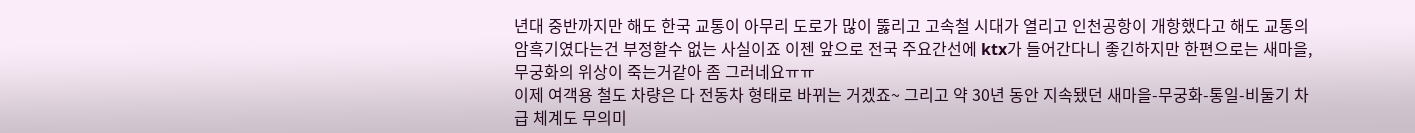년대 중반까지만 해도 한국 교통이 아무리 도로가 많이 뚫리고 고속철 시대가 열리고 인천공항이 개항했다고 해도 교통의 암흑기였다는건 부정할수 없는 사실이죠 이젠 앞으로 전국 주요간선에 ktx가 들어간다니 좋긴하지만 한편으로는 새마을, 무궁화의 위상이 죽는거같아 좀 그러네요ㅠㅠ
이제 여객용 철도 차량은 다 전동차 형태로 바뀌는 거겠죠~ 그리고 약 30년 동안 지속됐던 새마을-무궁화-통일-비둘기 차급 체계도 무의미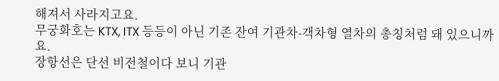해져서 사라지고요.
무궁화호는 KTX, ITX 등등이 아닌 기존 잔여 기관차-객차형 열차의 총칭처럼 돼 있으니까요.
장항선은 단선 비전철이다 보니 기관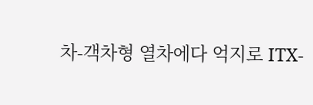차-객차형 열차에다 억지로 ITX-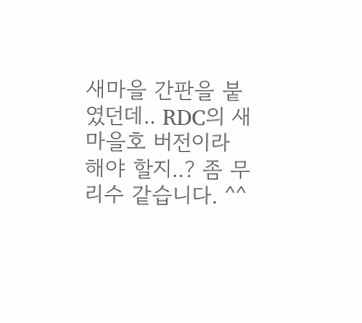새마을 간판을 붙였던데.. RDC의 새마을호 버전이라 해야 할지..? 좀 무리수 같습니다. ^^